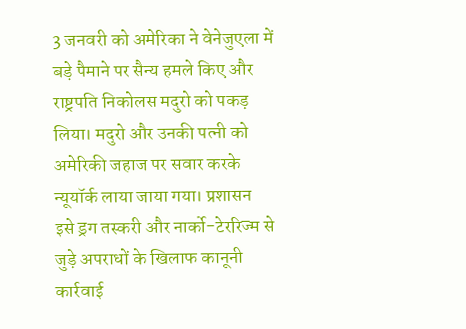3 जनवरी को अमेरिका ने वेनेजुएला में बड़े पैमाने पर सैन्य हमले किए और राष्ट्रपति निकोलस मदुरो को पकड़ लिया। मदुरो और उनकी पत्नी को अमेरिकी जहाज पर सवार करके न्यूयॉर्क लाया जाया गया। प्रशासन इसे ड्रग तस्करी और नार्को-टेररिज्म से जुड़े अपराधों के खिलाफ कानूनी कार्रवाई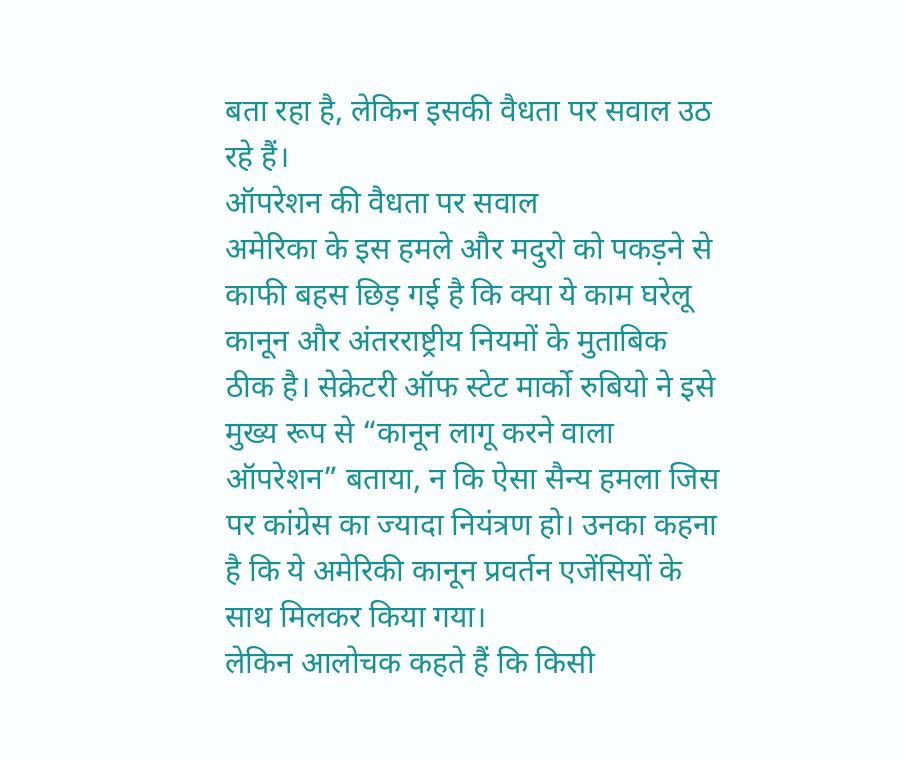बता रहा है, लेकिन इसकी वैधता पर सवाल उठ रहे हैं।
ऑपरेशन की वैधता पर सवाल
अमेरिका के इस हमले और मदुरो को पकड़ने से काफी बहस छिड़ गई है कि क्या ये काम घरेलू कानून और अंतरराष्ट्रीय नियमों के मुताबिक ठीक है। सेक्रेटरी ऑफ स्टेट मार्को रुबियो ने इसे मुख्य रूप से “कानून लागू करने वाला ऑपरेशन” बताया, न कि ऐसा सैन्य हमला जिस पर कांग्रेस का ज्यादा नियंत्रण हो। उनका कहना है कि ये अमेरिकी कानून प्रवर्तन एजेंसियों के साथ मिलकर किया गया।
लेकिन आलोचक कहते हैं कि किसी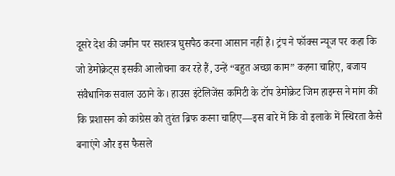दूसरे देश की जमीन पर सशस्त्र घुसपैठ करना आसान नहीं है। ट्रंप ने फॉक्स न्यूज पर कहा कि जो डेमोक्रेट्स इसकी आलोचना कर रहे हैं, उन्हें “बहुत अच्छा काम” कहना चाहिए, बजाय संवैधानिक सवाल उठाने के। हाउस इंटेलिजेंस कमिटी के टॉप डेमोक्रेट जिम हाइम्स ने मांग की कि प्रशासन को कांग्रेस को तुरंत ब्रिफ करना चाहिए—इस बारे में कि वो इलाके में स्थिरता कैसे बनाएंगे और इस फैसले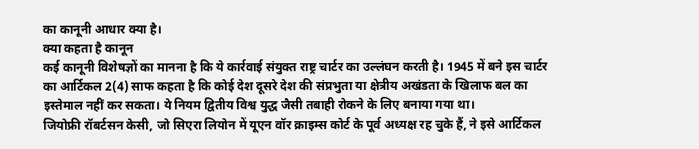का कानूनी आधार क्या है।
क्या कहता है कानून
कई कानूनी विशेषज्ञों का मानना है कि ये कार्रवाई संयुक्त राष्ट्र चार्टर का उल्लंघन करती है। 1945 में बने इस चार्टर का आर्टिकल 2(4) साफ कहता है कि कोई देश दूसरे देश की संप्रभुता या क्षेत्रीय अखंडता के खिलाफ बल का इस्तेमाल नहीं कर सकता। ये नियम द्वितीय विश्व युद्ध जैसी तबाही रोकने के लिए बनाया गया था।
जियोफ्री रॉबर्टसन केसी, जो सिएरा लियोन में यूएन वॉर क्राइम्स कोर्ट के पूर्व अध्यक्ष रह चुके हैं, ने इसे आर्टिकल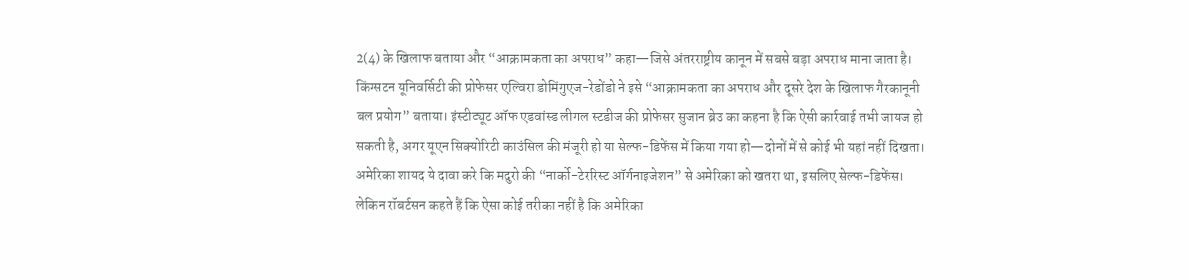2(4) के खिलाफ बताया और “आक्रामकता का अपराध” कहा—जिसे अंतरराष्ट्रीय कानून में सबसे बड़ा अपराध माना जाता है। किंग्सटन यूनिवर्सिटी की प्रोफेसर एल्विरा डोमिंगुएज-रेडोंडो ने इसे “आक्रामकता का अपराध और दूसरे देश के खिलाफ गैरकानूनी बल प्रयोग” बताया। इंस्टीट्यूट ऑफ एडवांस्ड लीगल स्टडीज की प्रोफेसर सुजान ब्रेउ का कहना है कि ऐसी कार्रवाई तभी जायज हो सकती है, अगर यूएन सिक्योरिटी काउंसिल की मंजूरी हो या सेल्फ-डिफेंस में किया गया हो—दोनों में से कोई भी यहां नहीं दिखता।
अमेरिका शायद ये दावा करे कि मदुरो की “नार्को-टेररिस्ट ऑर्गनाइजेशन” से अमेरिका को खतरा था, इसलिए सेल्फ-डिफेंस। लेकिन रॉबर्टसन कहते हैं कि ऐसा कोई तरीका नहीं है कि अमेरिका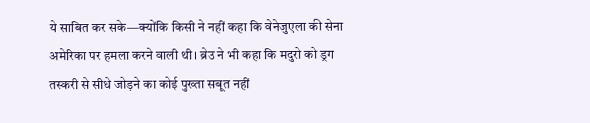ये साबित कर सके—क्योंकि किसी ने नहीं कहा कि वेनेजुएला की सेना अमेरिका पर हमला करने वाली थी। ब्रेउ ने भी कहा कि मदुरो को ड्रग तस्करी से सीधे जोड़ने का कोई पुख्ता सबूत नहीं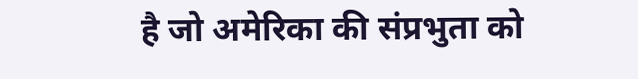है जो अमेरिका की संप्रभुता को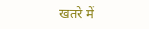खतरे में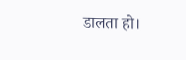डालता हो।